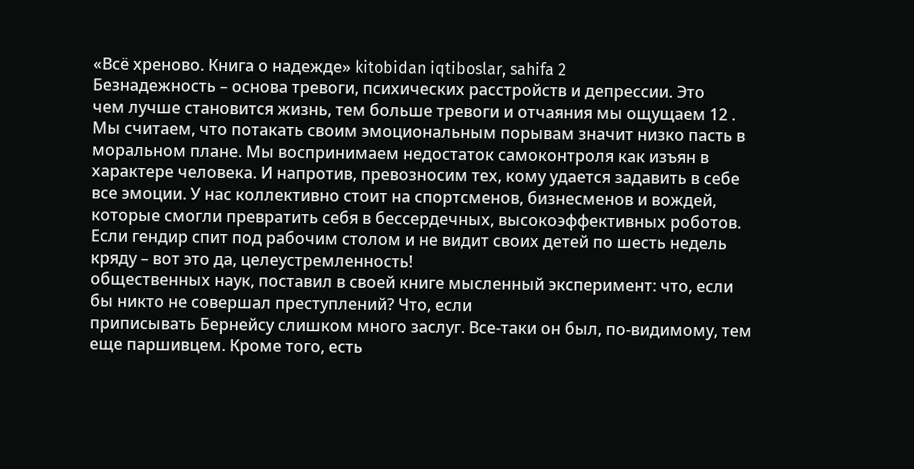«Всё хреново. Книга о надежде» kitobidan iqtiboslar, sahifa 2
Безнадежность – основа тревоги, психических расстройств и депрессии. Это
чем лучше становится жизнь, тем больше тревоги и отчаяния мы ощущаем 12 .
Мы считаем, что потакать своим эмоциональным порывам значит низко пасть в моральном плане. Мы воспринимаем недостаток самоконтроля как изъян в характере человека. И напротив, превозносим тех, кому удается задавить в себе все эмоции. У нас коллективно стоит на спортсменов, бизнесменов и вождей, которые смогли превратить себя в бессердечных, высокоэффективных роботов. Если гендир спит под рабочим столом и не видит своих детей по шесть недель кряду – вот это да, целеустремленность!
общественных наук, поставил в своей книге мысленный эксперимент: что, если бы никто не совершал преступлений? Что, если
приписывать Бернейсу слишком много заслуг. Все-таки он был, по-видимому, тем еще паршивцем. Кроме того, есть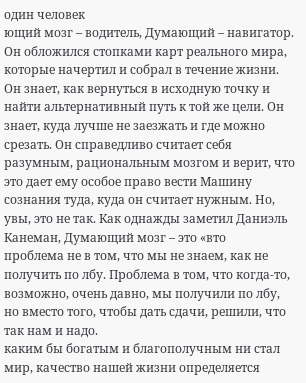один человек
ющий мозг – водитель, Думающий – навигатор. Он обложился стопками карт реального мира, которые начертил и собрал в течение жизни. Он знает, как вернуться в исходную точку и найти альтернативный путь к той же цели. Он знает, куда лучше не заезжать и где можно срезать. Он справедливо считает себя разумным, рациональным мозгом и верит, что это дает ему особое право вести Машину сознания туда, куда он считает нужным. Но, увы, это не так. Как однажды заметил Даниэль Канеман, Думающий мозг – это «вто
проблема не в том, что мы не знаем, как не получить по лбу. Проблема в том, что когда-то, возможно, очень давно, мы получили по лбу, но вместо того, чтобы дать сдачи, решили, что так нам и надо.
каким бы богатым и благополучным ни стал мир, качество нашей жизни определяется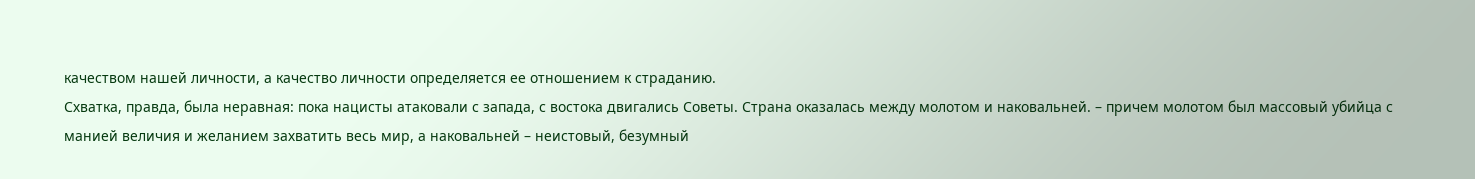качеством нашей личности, а качество личности определяется ее отношением к страданию.
Схватка, правда, была неравная: пока нацисты атаковали с запада, с востока двигались Советы. Страна оказалась между молотом и наковальней. – причем молотом был массовый убийца с манией величия и желанием захватить весь мир, а наковальней – неистовый, безумный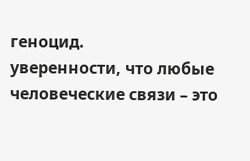геноцид.
уверенности, что любые человеческие связи – это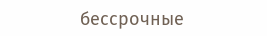бессрочные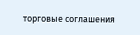торговые соглашения